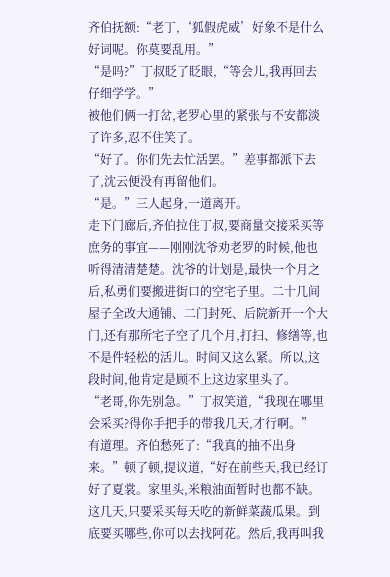齐伯抚额:“老丁,‘狐假虎威’好象不是什么好词呢。你莫要乱用。”
“是吗?”丁叔眨了眨眼,“等会儿,我再回去仔细学学。”
被他们俩一打岔,老罗心里的紧张与不安都淡了许多,忍不住笑了。
“好了。你们先去忙活罢。”差事都派下去了,沈云便没有再留他们。
“是。”三人起身,一道离开。
走下门廊后,齐伯拉住丁叔,要商量交接采买等庶务的事宜——刚刚沈爷劝老罗的时候,他也听得清清楚楚。沈爷的计划是,最快一个月之后,私勇们要搬进街口的空宅子里。二十几间屋子全改大通铺、二门封死、后院新开一个大门,还有那所宅子空了几个月,打扫、修缮等,也不是件轻松的活儿。时间又这么紧。所以,这段时间,他肯定是顾不上这边家里头了。
“老哥,你先别急。”丁叔笑道,“我现在哪里会采买?得你手把手的带我几天,才行啊。”
有道理。齐伯愁死了:“我真的抽不出身来。”顿了顿,提议道,“好在前些天,我已经订好了夏裳。家里头,米粮油面暂时也都不缺。这几天,只要采买每天吃的新鲜菜蔬瓜果。到底要买哪些,你可以去找阿花。然后,我再叫我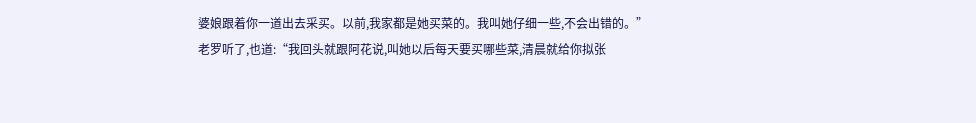婆娘跟着你一道出去采买。以前,我家都是她买菜的。我叫她仔细一些,不会出错的。”
老罗听了,也道:“我回头就跟阿花说,叫她以后每天要买哪些菜,清晨就给你拟张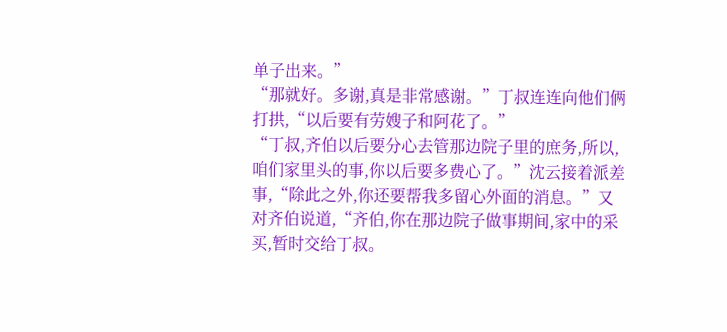单子出来。”
“那就好。多谢,真是非常感谢。”丁叔连连向他们俩打拱,“以后要有劳嫂子和阿花了。”
“丁叔,齐伯以后要分心去管那边院子里的庶务,所以,咱们家里头的事,你以后要多费心了。”沈云接着派差事,“除此之外,你还要帮我多留心外面的消息。”又对齐伯说道,“齐伯,你在那边院子做事期间,家中的采买,暂时交给丁叔。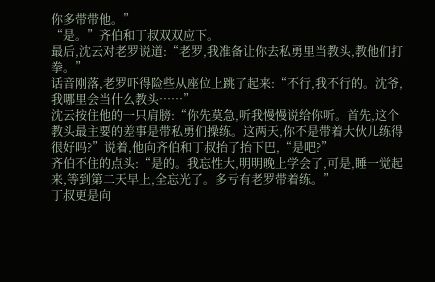你多带带他。”
“是。”齐伯和丁叔双双应下。
最后,沈云对老罗说道:“老罗,我准备让你去私勇里当教头,教他们打拳。”
话音刚落,老罗吓得险些从座位上跳了起来:“不行,我不行的。沈爷,我哪里会当什么教头……”
沈云按住他的一只肩膀:“你先莫急,听我慢慢说给你听。首先,这个教头最主要的差事是带私勇们操练。这两天,你不是带着大伙儿练得很好吗?”说着,他向齐伯和丁叔抬了抬下巴,“是吧?”
齐伯不住的点头:“是的。我忘性大,明明晚上学会了,可是,睡一觉起来,等到第二天早上,全忘光了。多亏有老罗带着练。”
丁叔更是向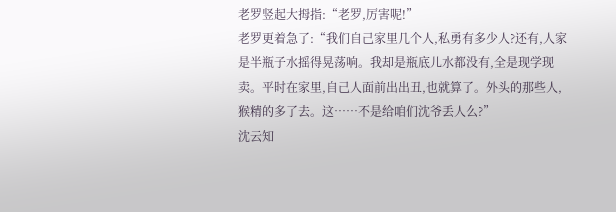老罗竖起大拇指:“老罗,厉害呢!”
老罗更着急了:“我们自己家里几个人,私勇有多少人?还有,人家是半瓶子水摇得晃荡响。我却是瓶底儿水都没有,全是现学现卖。平时在家里,自己人面前出出丑,也就算了。外头的那些人,猴精的多了去。这……不是给咱们沈爷丢人么?”
沈云知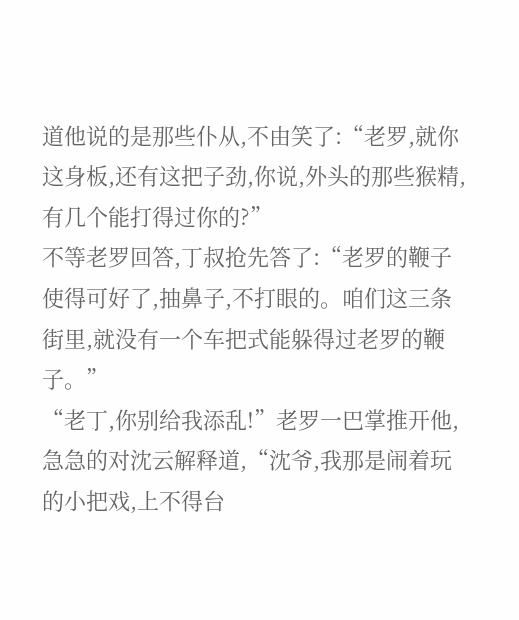道他说的是那些仆从,不由笑了:“老罗,就你这身板,还有这把子劲,你说,外头的那些猴精,有几个能打得过你的?”
不等老罗回答,丁叔抢先答了:“老罗的鞭子使得可好了,抽鼻子,不打眼的。咱们这三条街里,就没有一个车把式能躲得过老罗的鞭子。”
“老丁,你别给我添乱!”老罗一巴掌推开他,急急的对沈云解释道,“沈爷,我那是闹着玩的小把戏,上不得台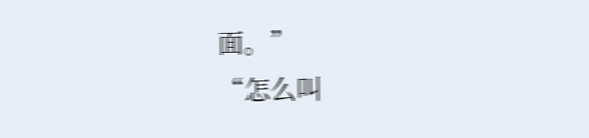面。”
“怎么叫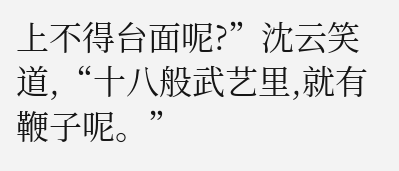上不得台面呢?”沈云笑道,“十八般武艺里,就有鞭子呢。”